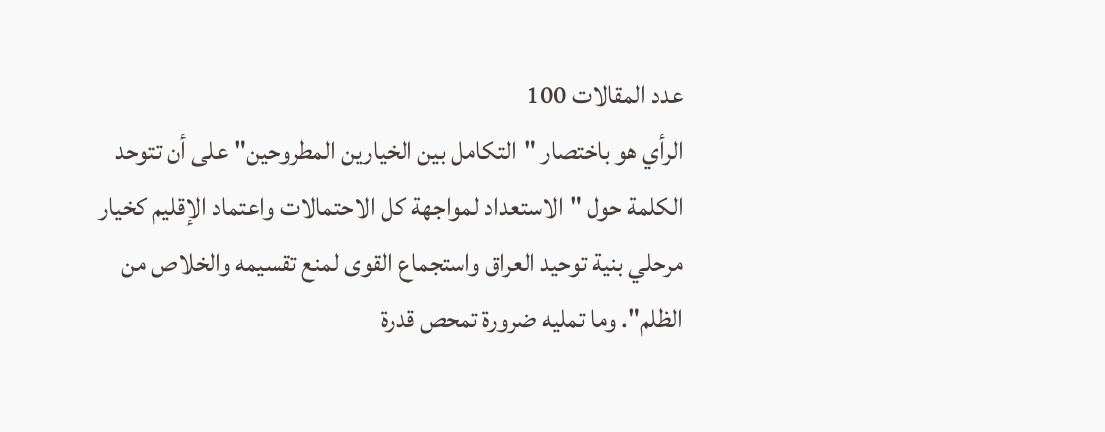عدد المقالات 100
الرأي هو باختصار "التكامل بين الخيارين المطروحين" على أن تتوحد الكلمة حول "الاستعداد لمواجهة كل الاحتمالات واعتماد الإقليم كخيار مرحلي بنية توحيد العراق واستجماع القوى لمنع تقسيمه والخلاص من الظلم". وما تمليه ضرورة تمحص قدرة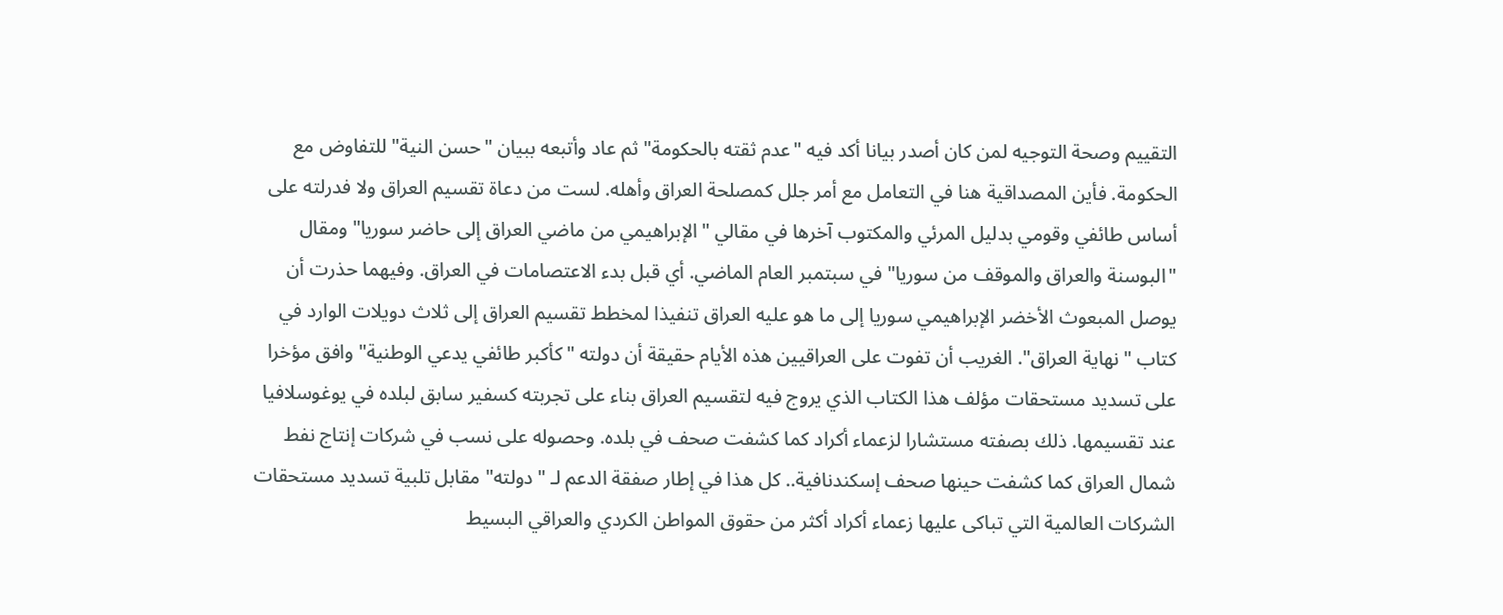التقييم وصحة التوجيه لمن كان أصدر بيانا أكد فيه "عدم ثقته بالحكومة" ثم عاد وأتبعه ببيان "حسن النية" للتفاوض مع الحكومة. فأين المصداقية هنا في التعامل مع أمر جلل كمصلحة العراق وأهله. لست من دعاة تقسيم العراق ولا فدرلته على أساس طائفي وقومي بدليل المرئي والمكتوب آخرها في مقالي "الإبراهيمي من ماضي العراق إلى حاضر سوريا" ومقال "البوسنة والعراق والموقف من سوريا" في سبتمبر العام الماضي. أي قبل بدء الاعتصامات في العراق. وفيهما حذرت أن يوصل المبعوث الأخضر الإبراهيمي سوريا إلى ما هو عليه العراق تنفيذا لمخطط تقسيم العراق إلى ثلاث دويلات الوارد في كتاب "نهاية العراق". الغريب أن تفوت على العراقيين هذه الأيام حقيقة أن دولته "كأكبر طائفي يدعي الوطنية" وافق مؤخرا على تسديد مستحقات مؤلف هذا الكتاب الذي يروج فيه لتقسيم العراق بناء على تجربته كسفير سابق لبلده في يوغوسلافيا عند تقسيمها. ذلك بصفته مستشارا لزعماء أكراد كما كشفت صحف في بلده. وحصوله على نسب في شركات إنتاج نفط شمال العراق كما كشفت حينها صحف إسكندنافية.. كل هذا في إطار صفقة الدعم لـ "دولته" مقابل تلبية تسديد مستحقات الشركات العالمية التي تباكى عليها زعماء أكراد أكثر من حقوق المواطن الكردي والعراقي البسيط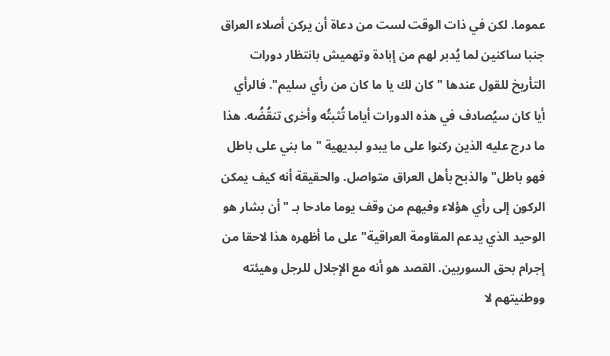عموما. لكن في ذات الوقت لست من دعاة أن يركن أصلاء العراق جنبا ساكنين لما يُدبر لهم من إبادة وتهميش بانتظار دورات التأريخ للقول عندها "كان لك يا ما كان من رأي سليم". فالرأي أيا كان سيُصادف في هذه الدورات أياما تُثبتُه وأخرى تنقُضُه. هذا ما درج عليه الذين ركنوا على ما يبدو لبديهية "ما بني على باطل فهو باطل" والذبح بأهل العراق متواصل. والحقيقة أنه كيف يمكن الركون إلى رأي هؤلاء وفيهم من وقف يوما مادحا بـ "أن بشار هو الوحيد الذي يدعم المقاومة العراقية" على ما أظهره هذا لاحقا من إجرام بحق السوريين. القصد هو أنه مع الإجلال للرجل وهيئته ووطنيتهم لا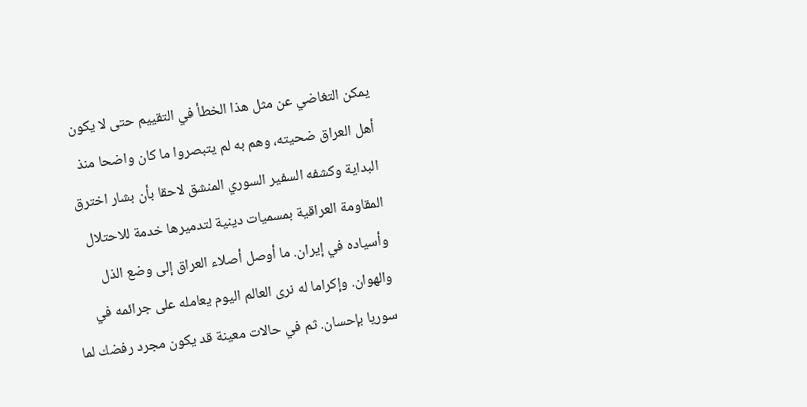يمكن التغاضي عن مثل هذا الخطأ في التقييم حتى لا يكون أهل العراق ضحيته، وهم به لم يتبصروا ما كان واضحا منذ البداية وكشفه السفير السوري المنشق لاحقا بأن بشار اخترق المقاومة العراقية بمسميات دينية لتدميرها خدمة للاحتلال وأسياده في إيران. ما أوصل أصلاء العراق إلى وضع الذل والهوان. وإكراما له نرى العالم اليوم يعامله على جرائمه في سوريا بإحسان. ثم في حالات معينة قد يكون مجرد رفضك لما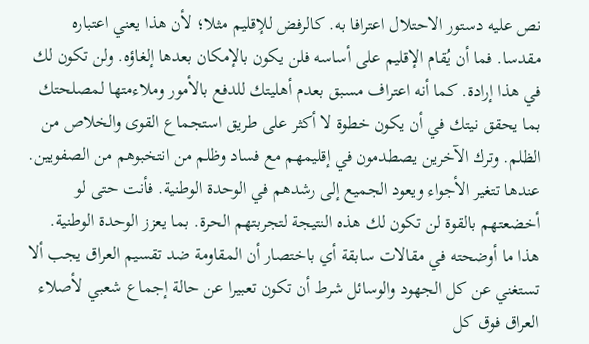نص عليه دستور الاحتلال اعترافا به. كالرفض للإقليم مثلا؛ لأن هذا يعني اعتباره مقدسا. فما أن يُقام الإقليم على أساسه فلن يكون بالإمكان بعدها إلغاؤه. ولن تكون لك في هذا إرادة. كما أنه اعتراف مسبق بعدم أهليتك للدفع بالأمور وملاءمتها لمصلحتك بما يحقق نيتك في أن يكون خطوة لا أكثر على طريق استجماع القوى والخلاص من الظلم. وترك الآخرين يصطدمون في إقليمهم مع فساد وظلم من انتخبوهم من الصفويين. عندها تتغير الأجواء ويعود الجميع إلى رشدهم في الوحدة الوطنية. فأنت حتى لو أخضعتهم بالقوة لن تكون لك هذه النتيجة لتجربتهم الحرة. بما يعزز الوحدة الوطنية. هذا ما أوضحته في مقالات سابقة أي باختصار أن المقاومة ضد تقسيم العراق يجب ألا تستغني عن كل الجهود والوسائل شرط أن تكون تعبيرا عن حالة إجماع شعبي لأصلاء العراق فوق كل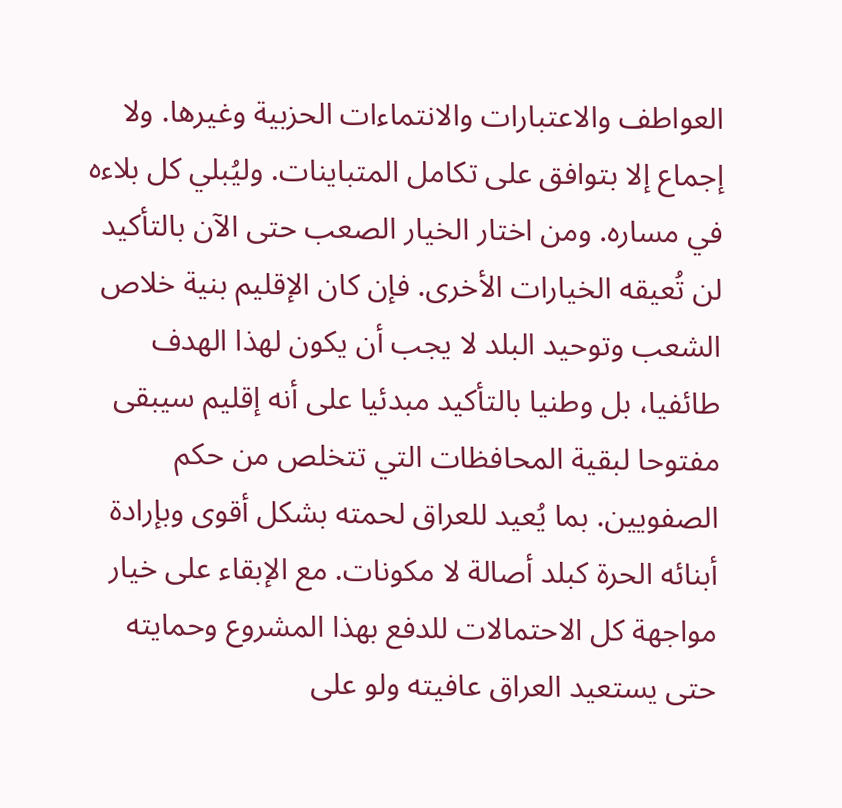العواطف والاعتبارات والانتماءات الحزبية وغيرها. ولا إجماع إلا بتوافق على تكامل المتباينات. وليُبلي كل بلاءه في مساره. ومن اختار الخيار الصعب حتى الآن بالتأكيد لن تُعيقه الخيارات الأخرى. فإن كان الإقليم بنية خلاص الشعب وتوحيد البلد لا يجب أن يكون لهذا الهدف طائفيا، بل وطنيا بالتأكيد مبدئيا على أنه إقليم سيبقى مفتوحا لبقية المحافظات التي تتخلص من حكم الصفويين. بما يُعيد للعراق لحمته بشكل أقوى وبإرادة أبنائه الحرة كبلد أصالة لا مكونات. مع الإبقاء على خيار مواجهة كل الاحتمالات للدفع بهذا المشروع وحمايته حتى يستعيد العراق عافيته ولو على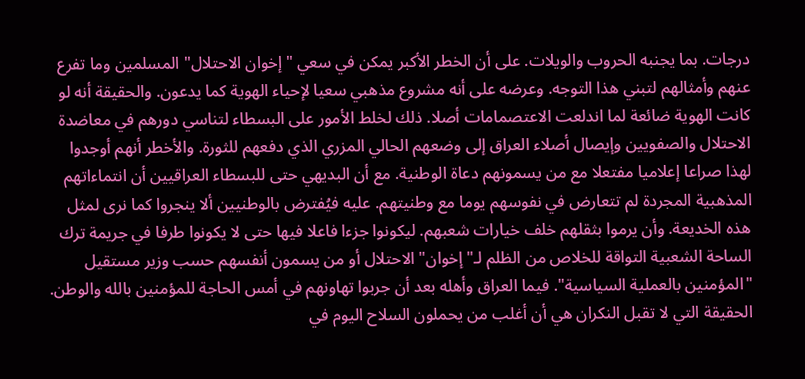درجات. بما يجنبه الحروب والويلات. على أن الخطر الأكبر يمكن في سعي "إخوان الاحتلال" المسلمين وما تفرع عنهم وأمثالهم لتبني هذا التوجه. وعرضه على أنه مشروع مذهبي سعيا لإحياء الهوية كما يدعون. والحقيقة أنه لو كانت الهوية ضائعة لما اندلعت الاعتصمامات أصلا. ذلك لخلط الأمور على البسطاء لتناسي دورهم في معاضدة الاحتلال والصفويين وإيصال أصلاء العراق إلى وضعهم الحالي المزري الذي دفعهم للثورة. والأخطر أنهم أوجدوا لهذا صراعا إعلاميا مفتعلا مع من يسمونهم دعاة الوطنية. مع أن البديهي حتى للبسطاء العراقيين أن انتماءاتهم المذهبية المجردة لم تتعارض في نفوسهم يوما مع وطنيتهم. عليه فيُفترض بالوطنيين ألا ينجروا كما نرى لمثل هذه الخديعة. وأن يرموا بثقلهم خلف خيارات شعبهم. ليكونوا جزءا فاعلا فيها حتى لا يكونوا طرفا في جريمة ترك الساحة الشعبية التواقة للخلاص من الظلم لـ"إخوان" الاحتلال أو من يسمون أنفسهم حسب وزير مستقيل "المؤمنين بالعملية السياسية". فيما العراق وأهله بعد أن جربوا تهاونهم في أمس الحاجة للمؤمنين بالله والوطن.
الحقيقة التي لا تقبل النكران هي أن أغلب من يحملون السلاح اليوم في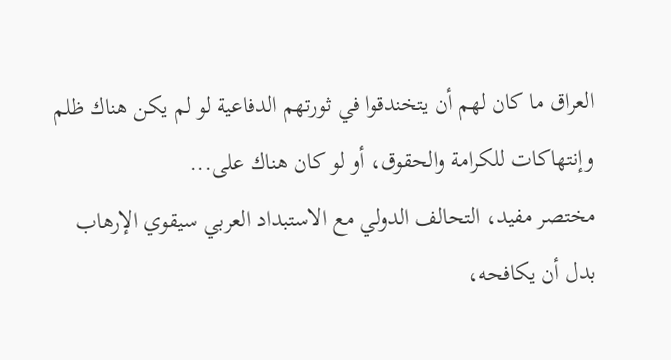العراق ما كان لهم أن يتخندقوا في ثورتهم الدفاعية لو لم يكن هناك ظلم وإنتهاكات للكرامة والحقوق، أو لو كان هناك على...
مختصر مفيد، التحالف الدولي مع الاستبداد العربي سيقوي الإرهاب بدل أن يكافحه،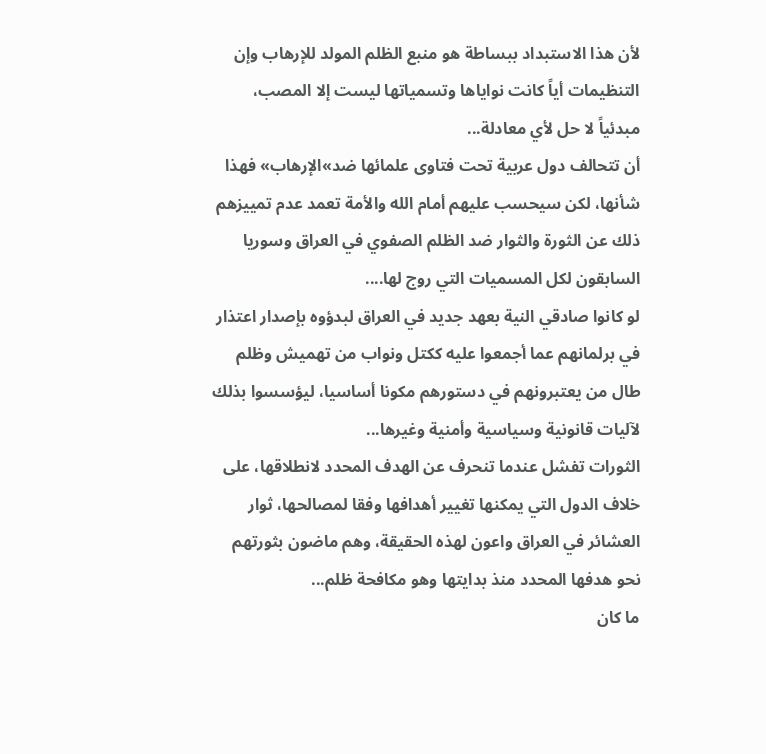لأن هذا الاستبداد ببساطة هو منبع الظلم المولد للإرهاب وإن التنظيمات أياً كانت نواياها وتسمياتها ليست إلا المصب، مبدئياً لا حل لأي معادلة...
أن تتحالف دول عربية تحت فتاوى علمائها ضد»الإرهاب» فهذا شأنها، لكن سيحسب عليهم أمام الله والأمة تعمد عدم تمييزهم ذلك عن الثورة والثوار ضد الظلم الصفوي في العراق وسوريا السابقون لكل المسميات التي روج لها....
لو كانوا صادقي النية بعهد جديد في العراق لبدؤوه بإصدار اعتذار في برلمانهم عما أجمعوا عليه ككتل ونواب من تهميش وظلم طال من يعتبرونهم في دستورهم مكونا أساسيا، ليؤسسوا بذلك لآليات قانونية وسياسية وأمنية وغيرها...
الثورات تفشل عندما تنحرف عن الهدف المحدد لانطلاقها، على خلاف الدول التي يمكنها تغيير أهدافها وفقا لمصالحها، ثوار العشائر في العراق واعون لهذه الحقيقة، وهم ماضون بثورتهم نحو هدفها المحدد منذ بدايتها وهو مكافحة ظلم...
ما كان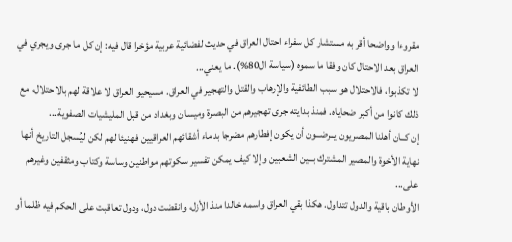مقروءا وواضحا أقر به مستشار كل سفراء احتال العراق في حديث لفضائية عربية مؤخرا قال فيه: إن كل ما جرى ويجري في العراق بعد الاحتال كان وفقا ما سموه (سياسة ال80%). ما يعني...
لا تكذبوا، فالاحتلال هو سبب الطائفية والإرهاب والقتل والتهجير في العراق. مسيحيو العراق لا علاقة لهم بالاحتلال، مع ذلك كانوا من أكبر ضحاياه. فمنذ بدايته جرى تهجيرهم من البصرة وميسان وبغداد من قبل المليشيات الصفوية...
إن كــان أهلنا المصريون يــرضــون أن يكون إفطارهم مضرجا بدماء أشقائهم العراقيين فهنيئا لهم لكن ليُسجل التاريخ أنها نهاية الأخوة والمصير المشترك بــين الشعبين وإلا كيف يمكن تفسير سكوتهم مواطنين وساسة وكتاب ومثقفين وغيرهم على...
الأوطان باقية والدول تتداول. هكذا بقي العراق واسمه خالدا منذ الأزل، وانقضت دول، ودول تعاقبت على الحكم فيه ظلما أو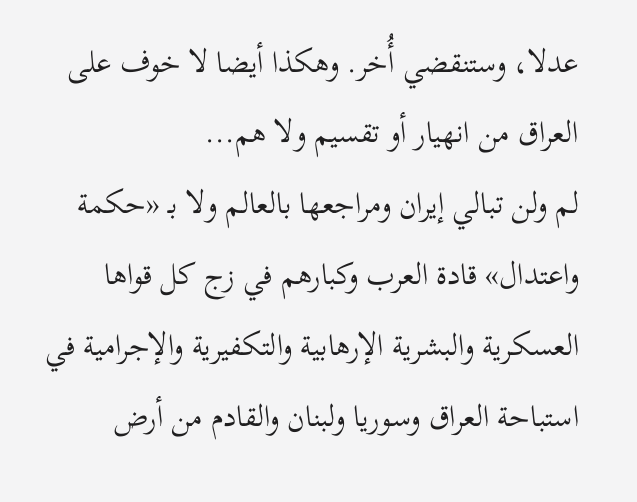عدلا، وستنقضي أُخر. وهكذا أيضا لا خوف على العراق من انهيار أو تقسيم ولا هم...
لم ولن تبالي إيران ومراجعها بالعالم ولا بـ «حكمة واعتدال» قادة العرب وكبارهم في زج كل قواها العسكرية والبشرية الإرهابية والتكفيرية والإجرامية في استباحة العراق وسوريا ولبنان والقادم من أرض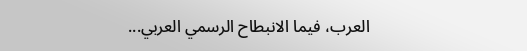العرب، فيما الانبطاح الرسمي العربي...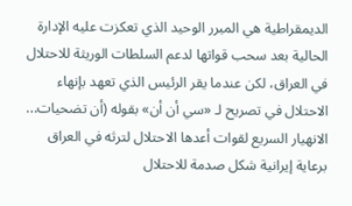الديمقراطية هي المبرر الوحيد الذي تعكزت عليه الإدارة الحالية بعد سحب قواتها لدعم السلطات الوريثة للاحتلال في العراق، لكن عندما يقر الرئيس الذي تعهد بإنهاء الاحتلال في تصريح لـ «سي أن أن» بقوله (أن تضحيات...
الانهيار السريع لقوات أعدها الاحتلال لترثه في العراق برعاية إيرانية شكل صدمة للاحتلال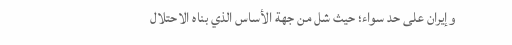وإيران على حد سواء؛ حيث شل من جهة الأساس الذي بناه الاحتلال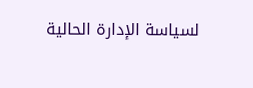لسياسة الإدارة الحالية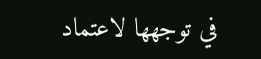في توجهها لاعتماد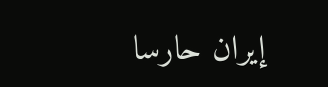إيران حارسا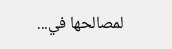لمصالحها في...